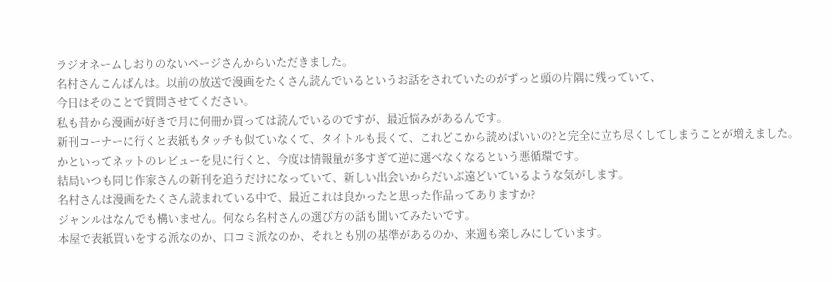ラジオネームしおりのないページさんからいただきました。
名村さんこんばんは。以前の放送で漫画をたくさん読んでいるというお話をされていたのがずっと頭の片隅に残っていて、
今日はそのことで質問させてください。
私も昔から漫画が好きで月に何冊か買っては読んでいるのですが、最近悩みがあるんです。
新刊コーナーに行くと表紙もタッチも似ていなくて、タイトルも長くて、これどこから読めばいいの?と完全に立ち尽くしてしまうことが増えました。
かといってネットのレビューを見に行くと、今度は情報量が多すぎて逆に選べなくなるという悪循環です。
結局いつも同じ作家さんの新刊を追うだけになっていて、新しい出会いからだいぶ遠どいているような気がします。
名村さんは漫画をたくさん読まれている中で、最近これは良かったと思った作品ってありますか?
ジャンルはなんでも構いません。何なら名村さんの選び方の話も聞いてみたいです。
本屋で表紙買いをする派なのか、口コミ派なのか、それとも別の基準があるのか、来週も楽しみにしています。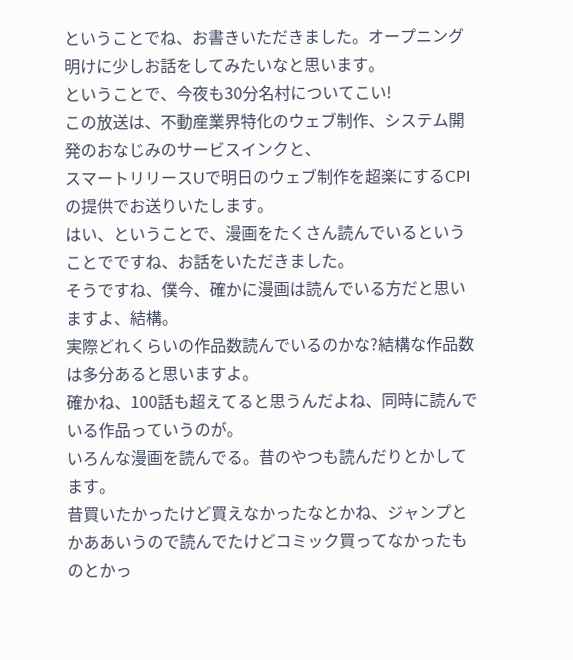ということでね、お書きいただきました。オープニング明けに少しお話をしてみたいなと思います。
ということで、今夜も30分名村についてこい!
この放送は、不動産業界特化のウェブ制作、システム開発のおなじみのサービスインクと、
スマートリリースUで明日のウェブ制作を超楽にするCPIの提供でお送りいたします。
はい、ということで、漫画をたくさん読んでいるということでですね、お話をいただきました。
そうですね、僕今、確かに漫画は読んでいる方だと思いますよ、結構。
実際どれくらいの作品数読んでいるのかな?結構な作品数は多分あると思いますよ。
確かね、100話も超えてると思うんだよね、同時に読んでいる作品っていうのが。
いろんな漫画を読んでる。昔のやつも読んだりとかしてます。
昔買いたかったけど買えなかったなとかね、ジャンプとかああいうので読んでたけどコミック買ってなかったものとかっ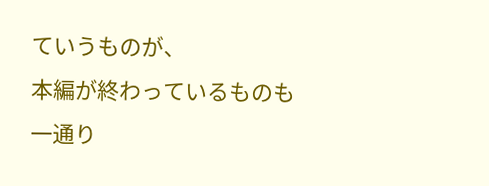ていうものが、
本編が終わっているものも一通り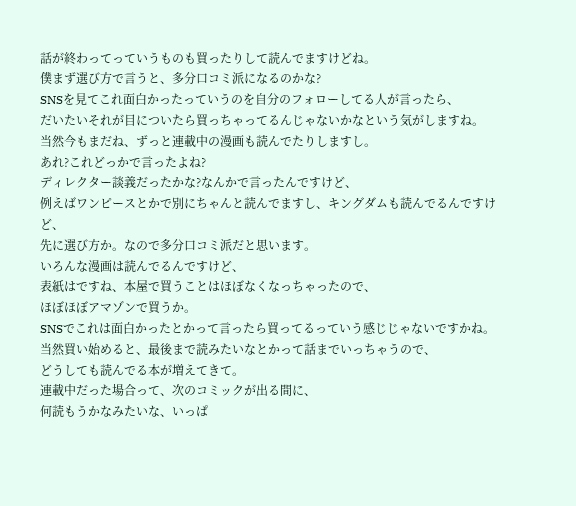話が終わってっていうものも買ったりして読んでますけどね。
僕まず選び方で言うと、多分口コミ派になるのかな?
SNSを見てこれ面白かったっていうのを自分のフォローしてる人が言ったら、
だいたいそれが目についたら買っちゃってるんじゃないかなという気がしますね。
当然今もまだね、ずっと連載中の漫画も読んでたりしますし。
あれ?これどっかで言ったよね?
ディレクター談義だったかな?なんかで言ったんですけど、
例えばワンピースとかで別にちゃんと読んでますし、キングダムも読んでるんですけど、
先に選び方か。なので多分口コミ派だと思います。
いろんな漫画は読んでるんですけど、
表紙はですね、本屋で買うことはほぼなくなっちゃったので、
ほぼほぼアマゾンで買うか。
SNSでこれは面白かったとかって言ったら買ってるっていう感じじゃないですかね。
当然買い始めると、最後まで読みたいなとかって話までいっちゃうので、
どうしても読んでる本が増えてきて。
連載中だった場合って、次のコミックが出る間に、
何読もうかなみたいな、いっぱ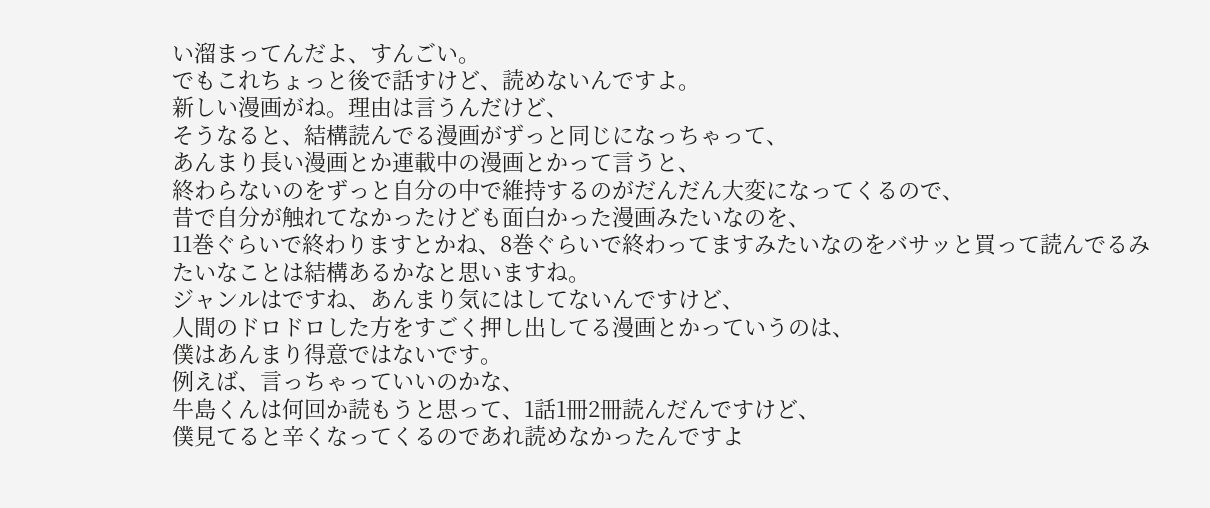い溜まってんだよ、すんごい。
でもこれちょっと後で話すけど、読めないんですよ。
新しい漫画がね。理由は言うんだけど、
そうなると、結構読んでる漫画がずっと同じになっちゃって、
あんまり長い漫画とか連載中の漫画とかって言うと、
終わらないのをずっと自分の中で維持するのがだんだん大変になってくるので、
昔で自分が触れてなかったけども面白かった漫画みたいなのを、
11巻ぐらいで終わりますとかね、8巻ぐらいで終わってますみたいなのをバサッと買って読んでるみたいなことは結構あるかなと思いますね。
ジャンルはですね、あんまり気にはしてないんですけど、
人間のドロドロした方をすごく押し出してる漫画とかっていうのは、
僕はあんまり得意ではないです。
例えば、言っちゃっていいのかな、
牛島くんは何回か読もうと思って、1話1冊2冊読んだんですけど、
僕見てると辛くなってくるのであれ読めなかったんですよ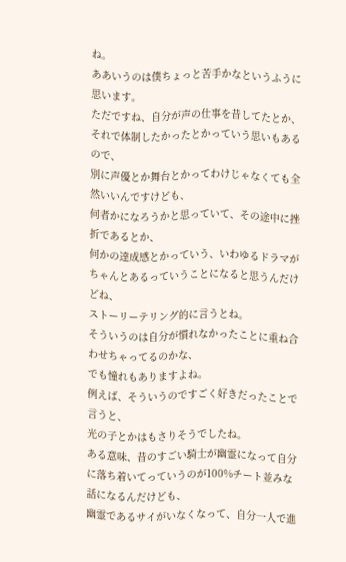ね。
ああいうのは僕ちょっと苦手かなというふうに思います。
ただですね、自分が声の仕事を昔してたとか、それで体制したかったとかっていう思いもあるので、
別に声優とか舞台とかってわけじゃなくても全然いいんですけども、
何者かになろうかと思っていて、その途中に挫折であるとか、
何かの達成感とかっていう、いわゆるドラマがちゃんとあるっていうことになると思うんだけどね、
ストーリーテリング的に言うとね。
そういうのは自分が慣れなかったことに重ね合わせちゃってるのかな、
でも憧れもありますよね。
例えば、そういうのですごく好きだったことで言うと、
光の子とかはもさりそうでしたね。
ある意味、昔のすごい騎士が幽霊になって自分に落ち着いてっていうのが100%チート並みな話になるんだけども、
幽霊であるサイがいなくなって、自分一人で進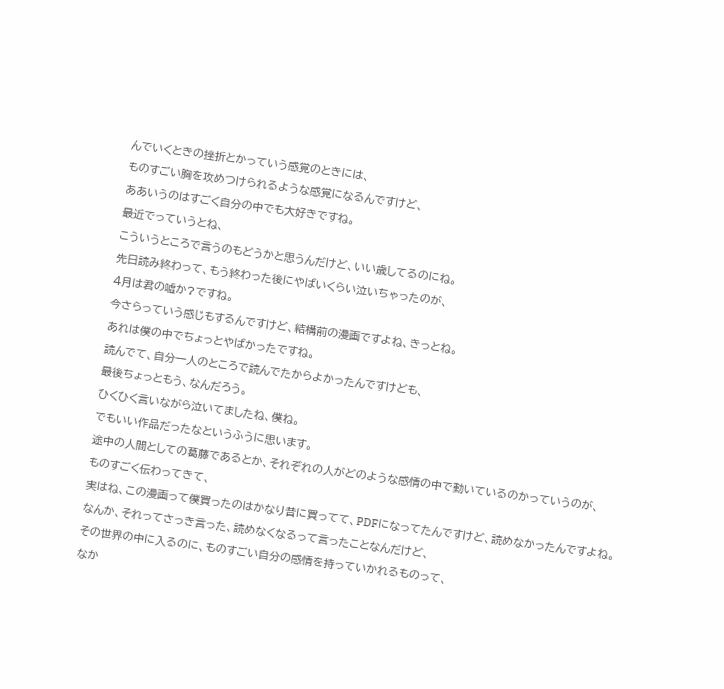んでいくときの挫折とかっていう感覚のときには、
ものすごい胸を攻めつけられるような感覚になるんですけど、
ああいうのはすごく自分の中でも大好きですね。
最近でっていうとね、
こういうところで言うのもどうかと思うんだけど、いい歳してるのにね。
先日読み終わって、もう終わった後にやばいくらい泣いちゃったのが、
4月は君の嘘か?ですね。
今さらっていう感じもするんですけど、結構前の漫画ですよね、きっとね。
あれは僕の中でちょっとやばかったですね。
読んでて、自分一人のところで読んでたからよかったんですけども、
最後ちょっともう、なんだろう。
ひくひく言いながら泣いてましたね、僕ね。
でもいい作品だったなというふうに思います。
途中の人間としての葛藤であるとか、それぞれの人がどのような感情の中で動いているのかっていうのが、
ものすごく伝わってきて、
実はね、この漫画って僕買ったのはかなり昔に買ってて、PDFになってたんですけど、読めなかったんですよね。
なんか、それってさっき言った、読めなくなるって言ったことなんだけど、
その世界の中に入るのに、ものすごい自分の感情を持っていかれるものって、
なか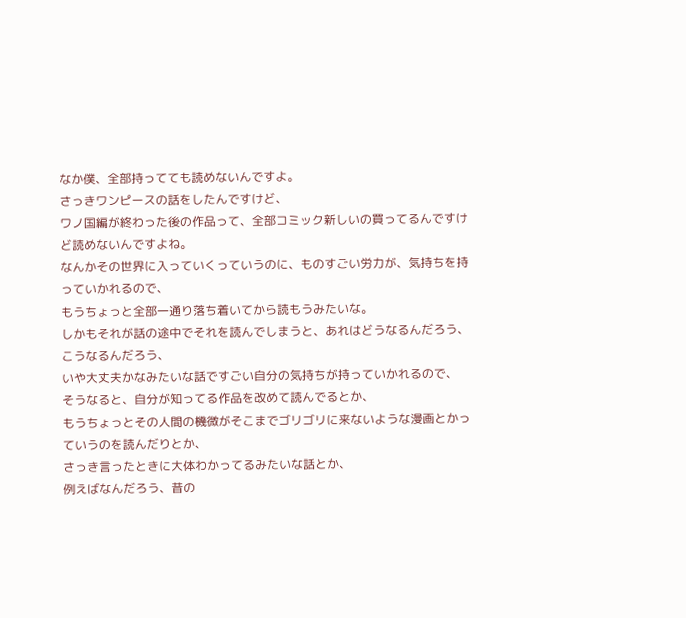なか僕、全部持ってても読めないんですよ。
さっきワンピースの話をしたんですけど、
ワノ国編が終わった後の作品って、全部コミック新しいの買ってるんですけど読めないんですよね。
なんかその世界に入っていくっていうのに、ものすごい労力が、気持ちを持っていかれるので、
もうちょっと全部一通り落ち着いてから読もうみたいな。
しかもそれが話の途中でそれを読んでしまうと、あれはどうなるんだろう、こうなるんだろう、
いや大丈夫かなみたいな話ですごい自分の気持ちが持っていかれるので、
そうなると、自分が知ってる作品を改めて読んでるとか、
もうちょっとその人間の機微がそこまでゴリゴリに来ないような漫画とかっていうのを読んだりとか、
さっき言ったときに大体わかってるみたいな話とか、
例えばなんだろう、昔の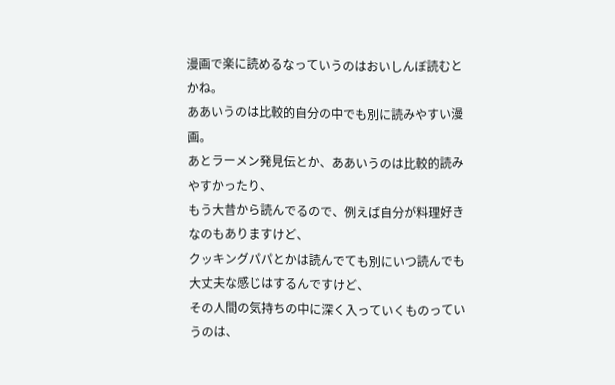漫画で楽に読めるなっていうのはおいしんぼ読むとかね。
ああいうのは比較的自分の中でも別に読みやすい漫画。
あとラーメン発見伝とか、ああいうのは比較的読みやすかったり、
もう大昔から読んでるので、例えば自分が料理好きなのもありますけど、
クッキングパパとかは読んでても別にいつ読んでも大丈夫な感じはするんですけど、
その人間の気持ちの中に深く入っていくものっていうのは、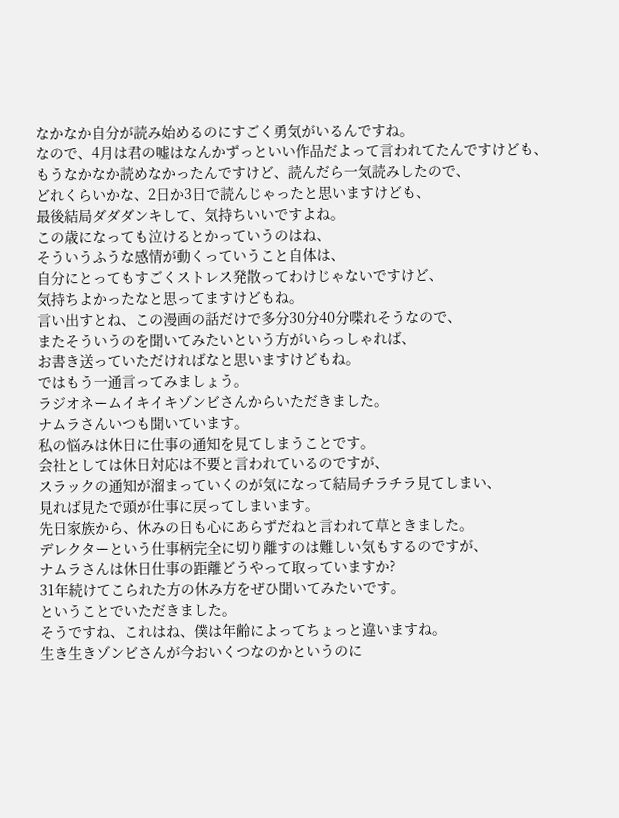なかなか自分が読み始めるのにすごく勇気がいるんですね。
なので、4月は君の嘘はなんかずっといい作品だよって言われてたんですけども、
もうなかなか読めなかったんですけど、読んだら一気読みしたので、
どれくらいかな、2日か3日で読んじゃったと思いますけども、
最後結局ダダダンキして、気持ちいいですよね。
この歳になっても泣けるとかっていうのはね、
そういうふうな感情が動くっていうこと自体は、
自分にとってもすごくストレス発散ってわけじゃないですけど、
気持ちよかったなと思ってますけどもね。
言い出すとね、この漫画の話だけで多分30分40分喋れそうなので、
またそういうのを聞いてみたいという方がいらっしゃれば、
お書き送っていただければなと思いますけどもね。
ではもう一通言ってみましょう。
ラジオネームイキイキゾンビさんからいただきました。
ナムラさんいつも聞いています。
私の悩みは休日に仕事の通知を見てしまうことです。
会社としては休日対応は不要と言われているのですが、
スラックの通知が溜まっていくのが気になって結局チラチラ見てしまい、
見れば見たで頭が仕事に戻ってしまいます。
先日家族から、休みの日も心にあらずだねと言われて草ときました。
デレクターという仕事柄完全に切り離すのは難しい気もするのですが、
ナムラさんは休日仕事の距離どうやって取っていますか?
31年続けてこられた方の休み方をぜひ聞いてみたいです。
ということでいただきました。
そうですね、これはね、僕は年齢によってちょっと違いますね。
生き生きゾンビさんが今おいくつなのかというのに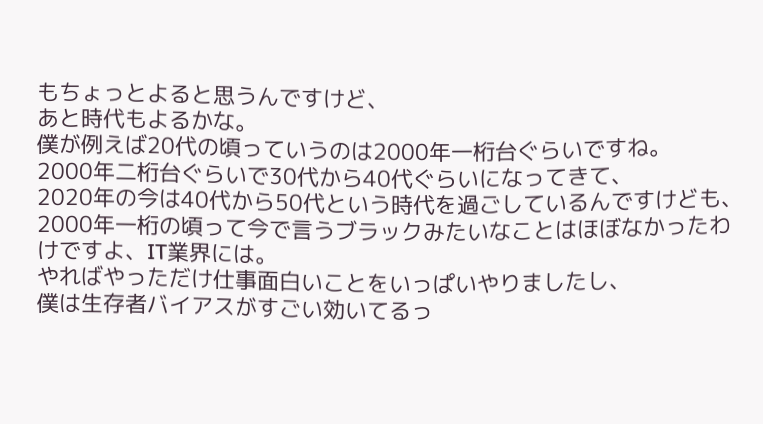もちょっとよると思うんですけど、
あと時代もよるかな。
僕が例えば20代の頃っていうのは2000年一桁台ぐらいですね。
2000年二桁台ぐらいで30代から40代ぐらいになってきて、
2020年の今は40代から50代という時代を過ごしているんですけども、
2000年一桁の頃って今で言うブラックみたいなことはほぼなかったわけですよ、IT業界には。
やればやっただけ仕事面白いことをいっぱいやりましたし、
僕は生存者バイアスがすごい効いてるっ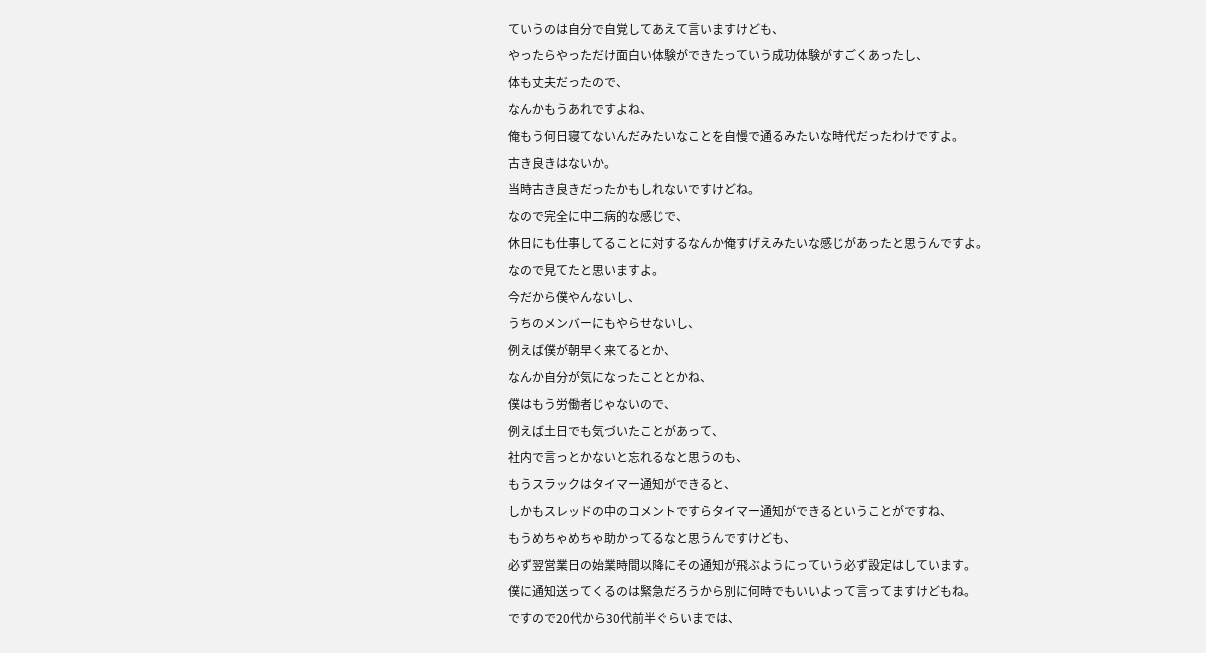ていうのは自分で自覚してあえて言いますけども、
やったらやっただけ面白い体験ができたっていう成功体験がすごくあったし、
体も丈夫だったので、
なんかもうあれですよね、
俺もう何日寝てないんだみたいなことを自慢で通るみたいな時代だったわけですよ。
古き良きはないか。
当時古き良きだったかもしれないですけどね。
なので完全に中二病的な感じで、
休日にも仕事してることに対するなんか俺すげえみたいな感じがあったと思うんですよ。
なので見てたと思いますよ。
今だから僕やんないし、
うちのメンバーにもやらせないし、
例えば僕が朝早く来てるとか、
なんか自分が気になったこととかね、
僕はもう労働者じゃないので、
例えば土日でも気づいたことがあって、
社内で言っとかないと忘れるなと思うのも、
もうスラックはタイマー通知ができると、
しかもスレッドの中のコメントですらタイマー通知ができるということがですね、
もうめちゃめちゃ助かってるなと思うんですけども、
必ず翌営業日の始業時間以降にその通知が飛ぶようにっていう必ず設定はしています。
僕に通知送ってくるのは緊急だろうから別に何時でもいいよって言ってますけどもね。
ですので20代から30代前半ぐらいまでは、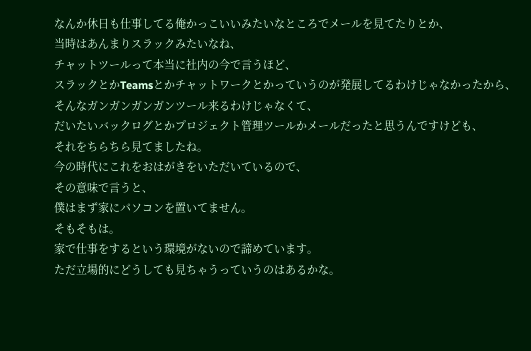なんか休日も仕事してる俺かっこいいみたいなところでメールを見てたりとか、
当時はあんまりスラックみたいなね、
チャットツールって本当に社内の今で言うほど、
スラックとかTeamsとかチャットワークとかっていうのが発展してるわけじゃなかったから、
そんなガンガンガンガンツール来るわけじゃなくて、
だいたいバックログとかプロジェクト管理ツールかメールだったと思うんですけども、
それをちらちら見てましたね。
今の時代にこれをおはがきをいただいているので、
その意味で言うと、
僕はまず家にパソコンを置いてません。
そもそもは。
家で仕事をするという環境がないので諦めています。
ただ立場的にどうしても見ちゃうっていうのはあるかな。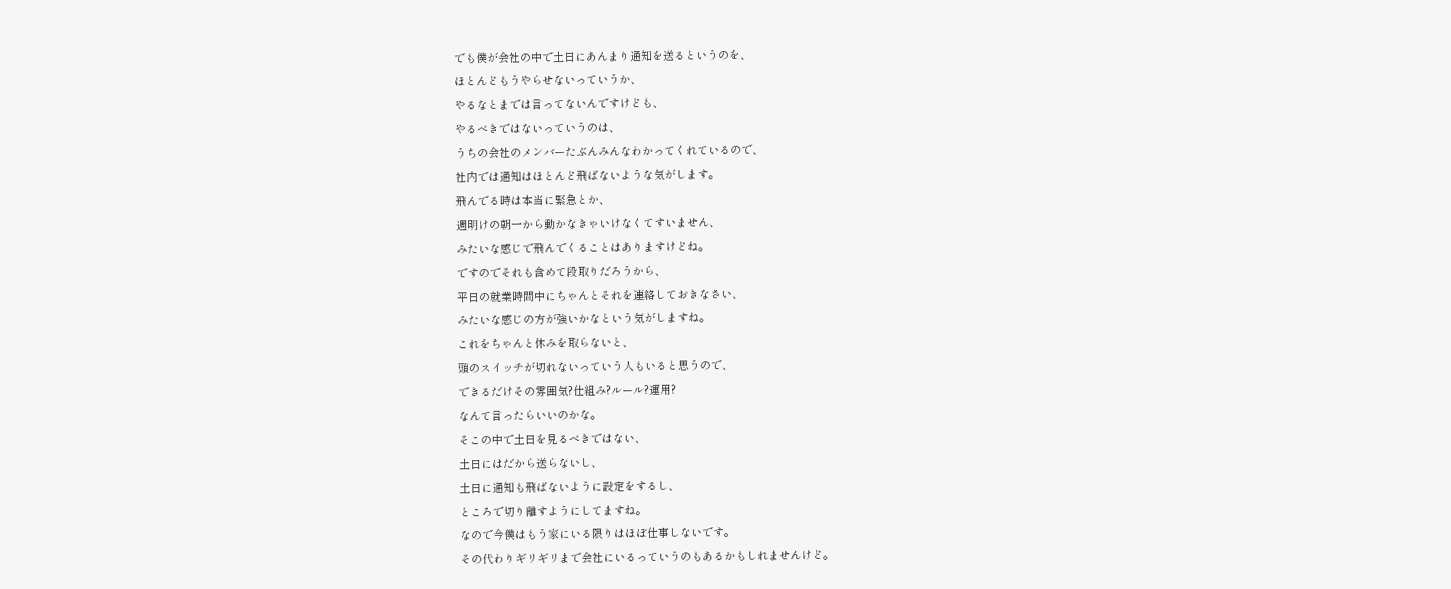でも僕が会社の中で土日にあんまり通知を送るというのを、
ほとんどもうやらせないっていうか、
やるなとまでは言ってないんですけども、
やるべきではないっていうのは、
うちの会社のメンバーたぶんみんなわかってくれているので、
社内では通知はほとんど飛ばないような気がします。
飛んでる時は本当に緊急とか、
週明けの朝一から動かなきゃいけなくてすいません、
みたいな感じで飛んでくることはありますけどね。
ですのでそれも含めて段取りだろうから、
平日の就業時間中にちゃんとそれを連絡しておきなさい、
みたいな感じの方が強いかなという気がしますね。
これをちゃんと休みを取らないと、
頭のスイッチが切れないっていう人もいると思うので、
できるだけその雰囲気?仕組み?ルール?運用?
なんて言ったらいいのかな。
そこの中で土日を見るべきではない、
土日にはだから送らないし、
土日に通知も飛ばないように設定をするし、
ところで切り離すようにしてますね。
なので今僕はもう家にいる限りはほぼ仕事しないです。
その代わりギリギリまで会社にいるっていうのもあるかもしれませんけど。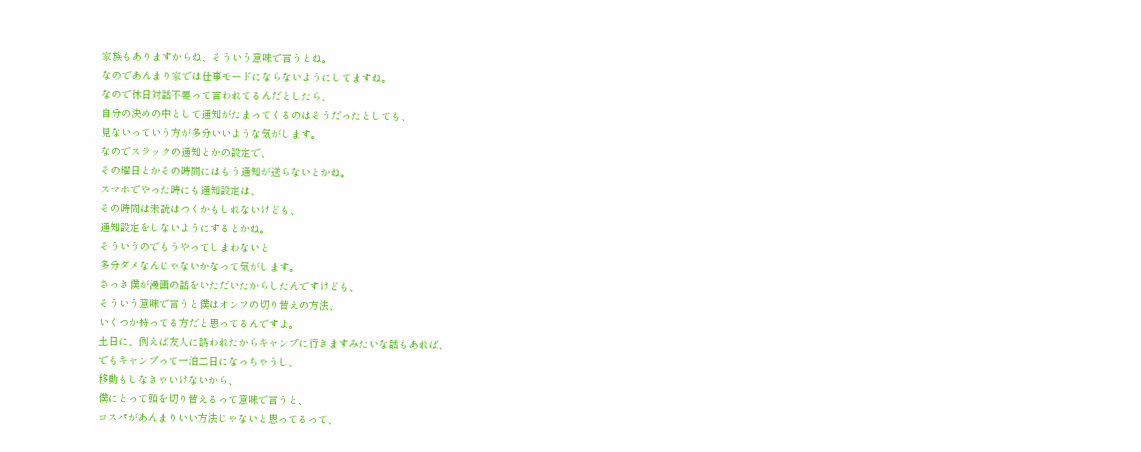家族もありますからね、そういう意味で言うとね。
なのであんまり家では仕事モードにならないようにしてますね。
なので休日対話不要って言われてるんだとしたら、
自分の決めの中として通知がたまってくるのはそうだったとしても、
見ないっていう方が多分いいような気がします。
なのでスラックの通知とかの設定で、
その曜日とかその時間にはもう通知が送らないとかね。
スマホでやった時にも通知設定は、
その時間は未読はつくかもしれないけども、
通知設定をしないようにするとかね。
そういうのでもうやってしまわないと
多分ダメなんじゃないかなって気がします。
さっき僕が漫画の話をいただいたからしたんですけども、
そういう意味で言うと僕はオンフの切り替えの方法、
いくつか持ってる方だと思ってるんですよ。
土日に、例えば友人に誘われたからキャンプに行きますみたいな話もあれば、
でもキャンプって一泊二日になっちゃうし、
移動もしなきゃいけないから、
僕にとって頭を切り替えるって意味で言うと、
コスパがあんまりいい方法じゃないと思ってるって、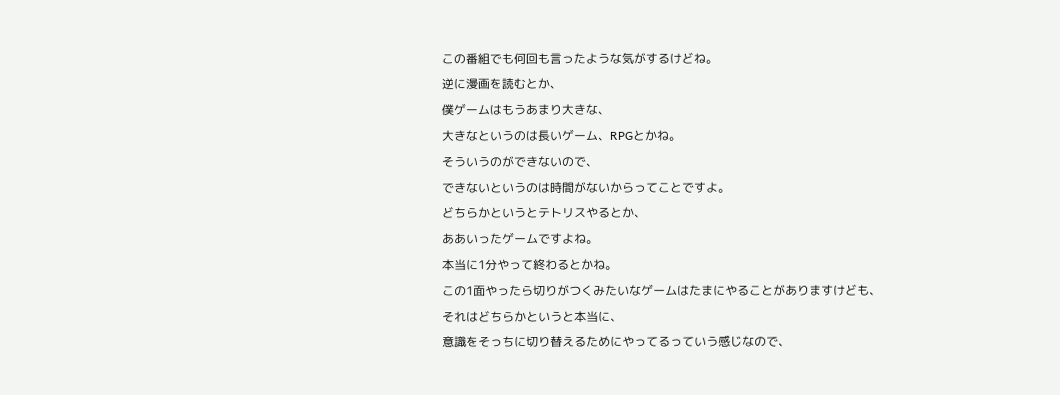この番組でも何回も言ったような気がするけどね。
逆に漫画を読むとか、
僕ゲームはもうあまり大きな、
大きなというのは長いゲーム、RPGとかね。
そういうのができないので、
できないというのは時間がないからってことですよ。
どちらかというとテトリスやるとか、
ああいったゲームですよね。
本当に1分やって終わるとかね。
この1面やったら切りがつくみたいなゲームはたまにやることがありますけども、
それはどちらかというと本当に、
意識をそっちに切り替えるためにやってるっていう感じなので、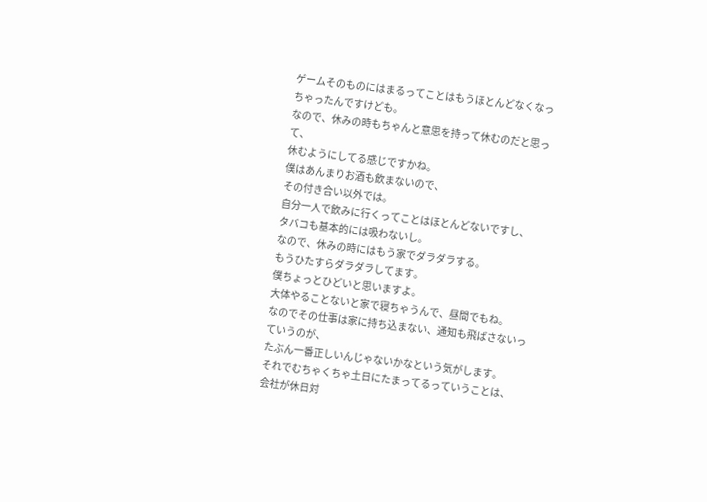ゲームそのものにはまるってことはもうほとんどなくなっちゃったんですけども。
なので、休みの時もちゃんと意思を持って休むのだと思って、
休むようにしてる感じですかね。
僕はあんまりお酒も飲まないので、
その付き合い以外では。
自分一人で飲みに行くってことはほとんどないですし、
タバコも基本的には吸わないし。
なので、休みの時にはもう家でダラダラする。
もうひたすらダラダラしてます。
僕ちょっとひどいと思いますよ。
大体やることないと家で寝ちゃうんで、昼間でもね。
なのでその仕事は家に持ち込まない、通知も飛ばさないっていうのが、
たぶん一番正しいんじゃないかなという気がします。
それでむちゃくちゃ土日にたまってるっていうことは、
会社が休日対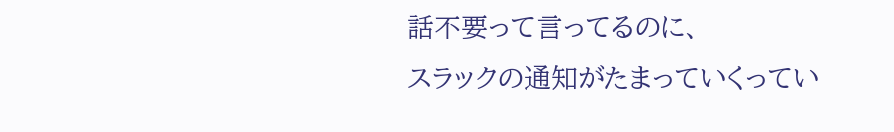話不要って言ってるのに、
スラックの通知がたまっていくってい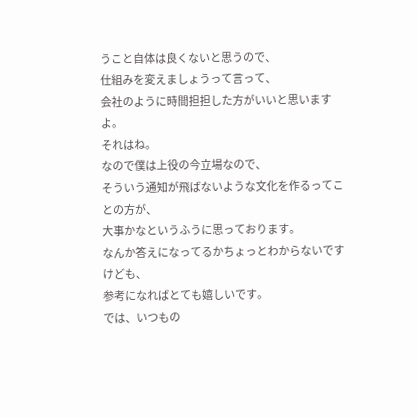うこと自体は良くないと思うので、
仕組みを変えましょうって言って、
会社のように時間担担した方がいいと思いますよ。
それはね。
なので僕は上役の今立場なので、
そういう通知が飛ばないような文化を作るってことの方が、
大事かなというふうに思っております。
なんか答えになってるかちょっとわからないですけども、
参考になればとても嬉しいです。
では、いつもの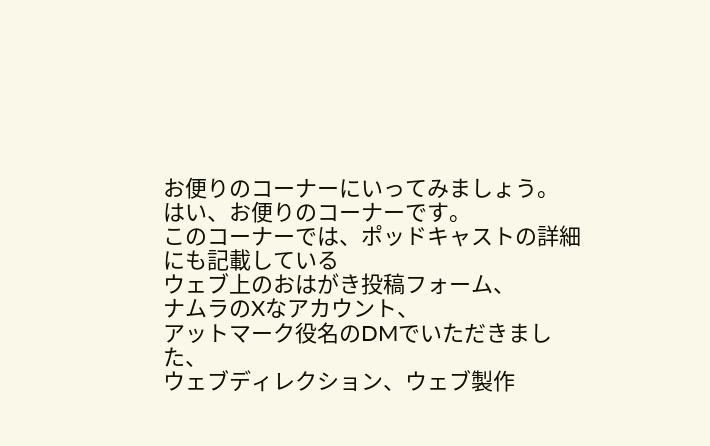お便りのコーナーにいってみましょう。
はい、お便りのコーナーです。
このコーナーでは、ポッドキャストの詳細にも記載している
ウェブ上のおはがき投稿フォーム、
ナムラのXなアカウント、
アットマーク役名のDMでいただきました、
ウェブディレクション、ウェブ製作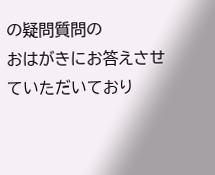の疑問質問の
おはがきにお答えさせていただいており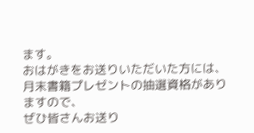ます。
おはがきをお送りいただいた方には、
月末書籍プレゼントの抽選資格がありますので、
ぜひ皆さんお送り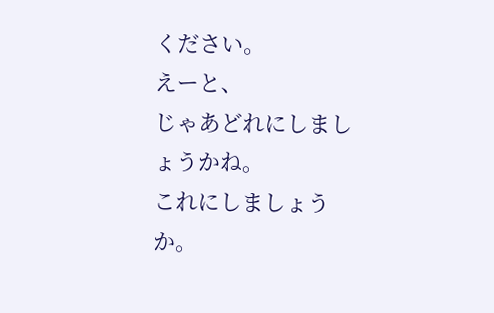ください。
えーと、
じゃあどれにしましょうかね。
これにしましょうか。